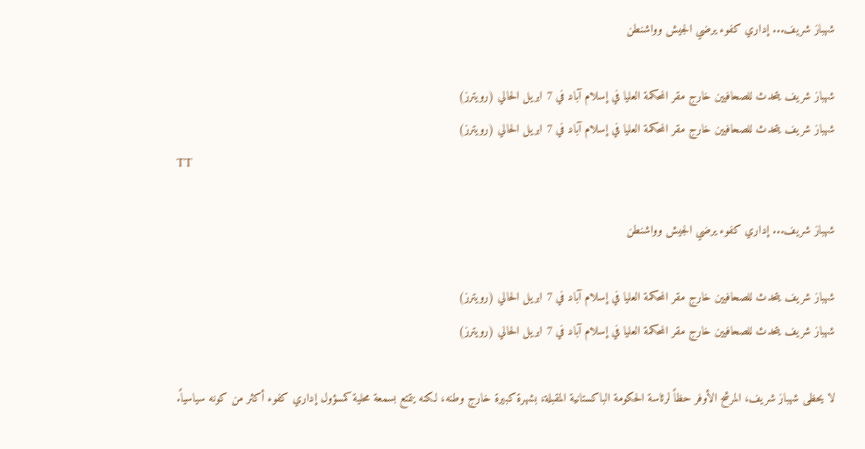شهباز شريف... إداري كفوء يرضي الجيش وواشنطن

شهباز شريف يتحدث للصحافيين خارج مقر المحكمة العليا في إسلام آباد في 7 ابريل الحالي (رويترز)
شهباز شريف يتحدث للصحافيين خارج مقر المحكمة العليا في إسلام آباد في 7 ابريل الحالي (رويترز)
TT

شهباز شريف... إداري كفوء يرضي الجيش وواشنطن

شهباز شريف يتحدث للصحافيين خارج مقر المحكمة العليا في إسلام آباد في 7 ابريل الحالي (رويترز)
شهباز شريف يتحدث للصحافيين خارج مقر المحكمة العليا في إسلام آباد في 7 ابريل الحالي (رويترز)

لا يحظى شهباز شريف، المرشح الأوفر حظاً لرئاسة الحكومة الباكستانية المقبلة، بشهرة كبيرة خارج وطنه، لكنه يتمتع بسمعة محلية كمسؤول إداري كفوء أكثر من كونه سياسياً.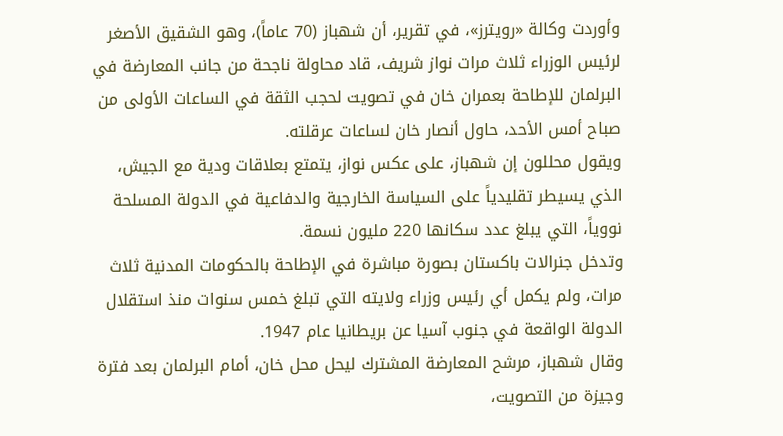وأوردت وكالة «رويترز»، في تقرير، أن شهباز (70 عاماً)، وهو الشقيق الأصغر لرئيس الوزراء ثلاث مرات نواز شريف، قاد محاولة ناجحة من جانب المعارضة في البرلمان للإطاحة بعمران خان في تصويت لحجب الثقة في الساعات الأولى من صباح أمس الأحد، حاول أنصار خان لساعات عرقلته.
ويقول محللون إن شهباز، على عكس نواز، يتمتع بعلاقات ودية مع الجيش، الذي يسيطر تقليدياً على السياسة الخارجية والدفاعية في الدولة المسلحة نووياً، التي يبلغ عدد سكانها 220 مليون نسمة.
وتدخل جنرالات باكستان بصورة مباشرة في الإطاحة بالحكومات المدنية ثلاث مرات، ولم يكمل أي رئيس وزراء ولايته التي تبلغ خمس سنوات منذ استقلال الدولة الواقعة في جنوب آسيا عن بريطانيا عام 1947.
وقال شهباز، مرشح المعارضة المشترك ليحل محل خان، أمام البرلمان بعد فترة وجيزة من التصويت،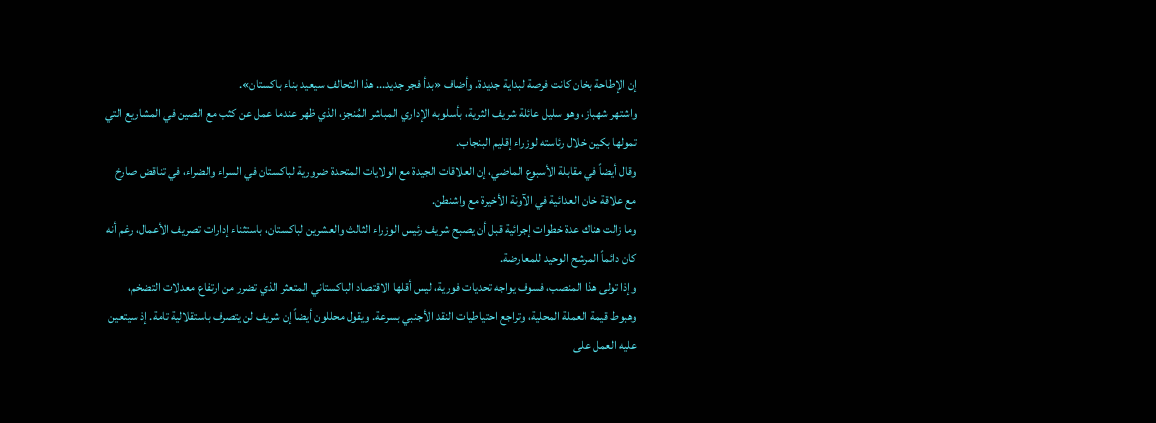إن الإطاحة بخان كانت فرصة لبداية جديدة. وأضاف «بدأ فجر جديد... هذا التحالف سيعيد بناء باكستان».
واشتهر شهباز، وهو سليل عائلة شريف الثرية، بأسلوبه الإداري المباشر المُنجز، الذي ظهر عندما عمل عن كثب مع الصين في المشاريع التي تمولها بكين خلال رئاسته لوزراء إقليم البنجاب.
وقال أيضاً في مقابلة الأسبوع الماضي، إن العلاقات الجيدة مع الولايات المتحدة ضرورية لباكستان في السراء والضراء، في تناقض صارخ مع علاقة خان العدائية في الآونة الأخيرة مع واشنطن.
وما زالت هناك عدة خطوات إجرائية قبل أن يصبح شريف رئيس الوزراء الثالث والعشرين لباكستان، باستثناء إدارات تصريف الأعمال، رغم أنه كان دائماً المرشح الوحيد للمعارضة.
وإذا تولى هذا المنصب، فسوف يواجه تحديات فورية، ليس أقلها الاقتصاد الباكستاني المتعثر الذي تضرر من ارتفاع معدلات التضخم، وهبوط قيمة العملة المحلية، وتراجع احتياطيات النقد الأجنبي بسرعة. ويقول محللون أيضاً إن شريف لن يتصرف باستقلالية تامة. إذ سيتعين عليه العمل على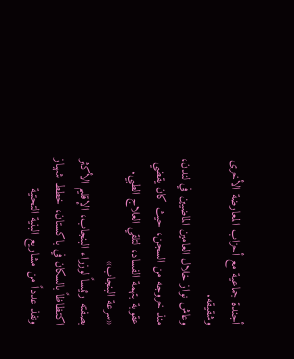أجندة جماعية مع أحزاب المعارضة الأخرى وشقيقه.
وعاش نواز خلال العامين الماضيين في لندن، منذ خروجه من السجن، حيث كان يقضي عقوبة بتهمة الفساد، لتلقي العلاج الطبي.
«سرعة البنجاب»
بصفته رئيساً لوزراء البنجاب، الإقليم الأكثر اكتظاظاً بالسكان في باكستان، خطط شهباز ونفذ عدداً من مشاريع البنية التحتية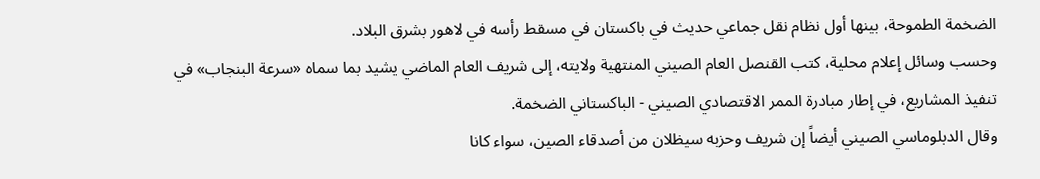الضخمة الطموحة، بينها أول نظام نقل جماعي حديث في باكستان في مسقط رأسه في لاهور بشرق البلاد.
وحسب وسائل إعلام محلية، كتب القنصل العام الصيني المنتهية ولايته، إلى شريف العام الماضي يشيد بما سماه «سرعة البنجاب» في تنفيذ المشاريع، في إطار مبادرة الممر الاقتصادي الصيني - الباكستاني الضخمة.
وقال الدبلوماسي الصيني أيضاً إن شريف وحزبه سيظلان من أصدقاء الصين، سواء كانا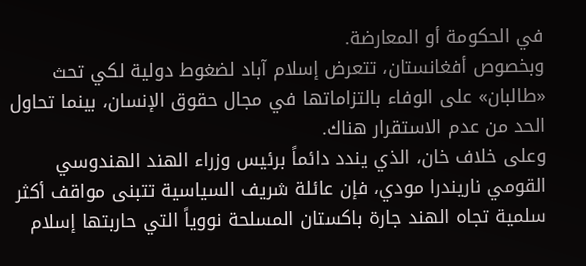في الحكومة أو المعارضة.
وبخصوص أفغانستان، تتعرض إسلام آباد لضغوط دولية لكي تحث «طالبان» على الوفاء بالتزاماتها في مجال حقوق الإنسان، بينما تحاول الحد من عدم الاستقرار هناك.
وعلى خلاف خان، الذي يندد دائماً برئيس وزراء الهند الهندوسي القومي ناريندرا مودي، فإن عائلة شريف السياسية تتبنى مواقف أكثر سلمية تجاه الهند جارة باكستان المسلحة نووياً التي حاربتها إسلام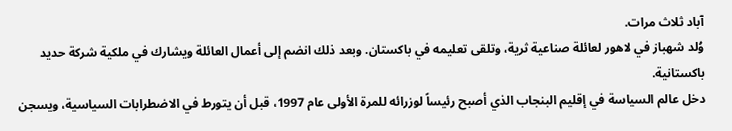آباد ثلاث مرات.
وُلد شهباز في لاهور لعائلة صناعية ثرية، وتلقى تعليمه في باكستان. وبعد ذلك انضم إلى أعمال العائلة ويشارك في ملكية شركة حديد باكستانية.
دخل عالم السياسة في إقليم البنجاب الذي أصبح رئيساً لوزرائه للمرة الأولى عام 1997، قبل أن يتورط في الاضطرابات السياسية، ويسجن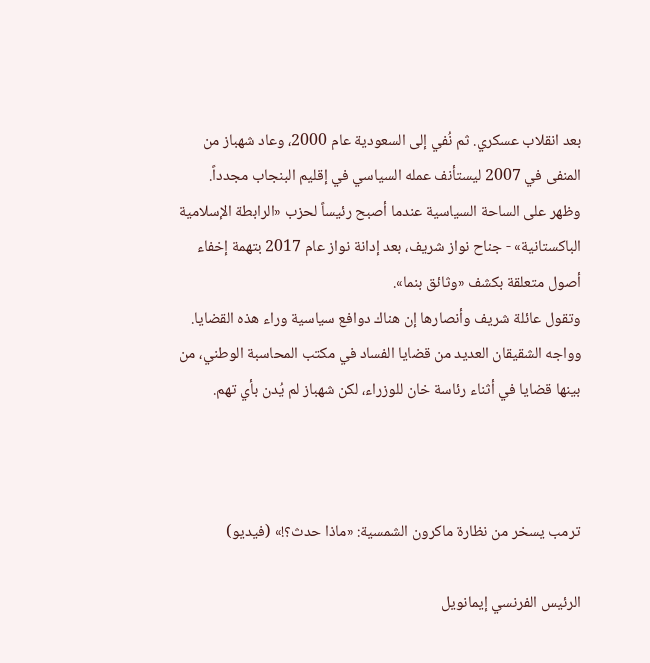بعد انقلاب عسكري. ثم نُفي إلى السعودية عام 2000، وعاد شهباز من المنفى في 2007 ليستأنف عمله السياسي في إقليم البنجاب مجدداً.
وظهر على الساحة السياسية عندما أصبح رئيساً لحزب «الرابطة الإسلامية الباكستانية» - جناح نواز شريف، بعد إدانة نواز عام 2017 بتهمة إخفاء أصول متعلقة بكشف «وثائق بنما».
وتقول عائلة شريف وأنصارها إن هناك دوافع سياسية وراء هذه القضايا.
وواجه الشقيقان العديد من قضايا الفساد في مكتب المحاسبة الوطني، من بينها قضايا في أثناء رئاسة خان للوزراء، لكن شهباز لم يُدن بأي تهم.



ترمب يسخر من نظارة ماكرون الشمسية: «ماذا حدث؟!» (فيديو)

الرئيس الفرنسي إيمانويل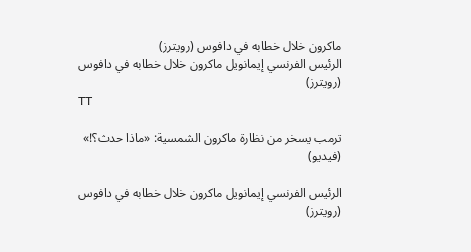ماكرون خلال خطابه في دافوس (رويترز)
الرئيس الفرنسي إيمانويل ماكرون خلال خطابه في دافوس (رويترز)
TT

ترمب يسخر من نظارة ماكرون الشمسية: «ماذا حدث؟!» (فيديو)

الرئيس الفرنسي إيمانويل ماكرون خلال خطابه في دافوس (رويترز)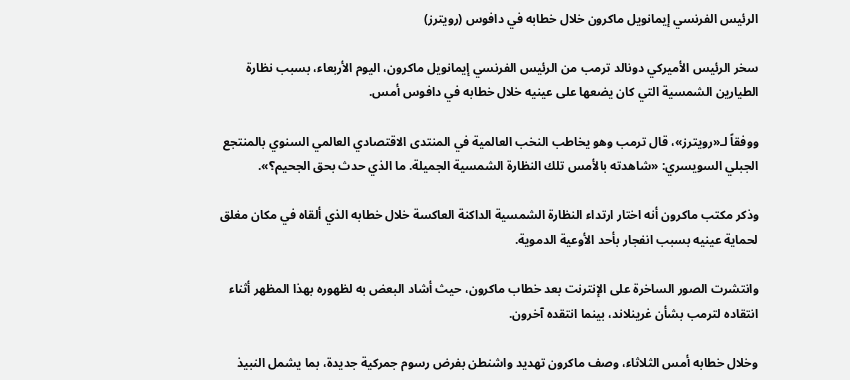الرئيس الفرنسي إيمانويل ماكرون خلال خطابه في دافوس (رويترز)

سخر الرئيس الأميركي دونالد ترمب من الرئيس الفرنسي إيمانويل ماكرون، اليوم الأربعاء، بسبب نظارة الطيارين الشمسية التي كان يضعها على عينيه خلال خطابه في دافوس أمس.

ووفقاً لـ«رويترز»، قال ترمب وهو يخاطب النخب العالمية في المنتدى الاقتصادي العالمي السنوي بالمنتجع الجبلي السويسري: «شاهدته بالأمس تلك النظارة الشمسية ‌الجميلة. ما ‌الذي حدث بحق ‌الجحيم؟».

وذكر مكتب ماكرون ‌أنه اختار ارتداء النظارة الشمسية الداكنة العاكسة خلال خطابه الذي ألقاه في مكان مغلق لحماية عينيه بسبب انفجار بأحد الأوعية الدموية.

وانتشرت الصور الساخرة على الإنترنت بعد خطاب ماكرون، حيث أشاد البعض به لظهوره بهذا المظهر أثناء انتقاده لترمب ‌بشأن غرينلاند، بينما انتقده آخرون.

وخلال خطابه أمس الثلاثاء، وصف ماكرون تهديد واشنطن بفرض رسوم جمركية جديدة، بما يشمل النبيذ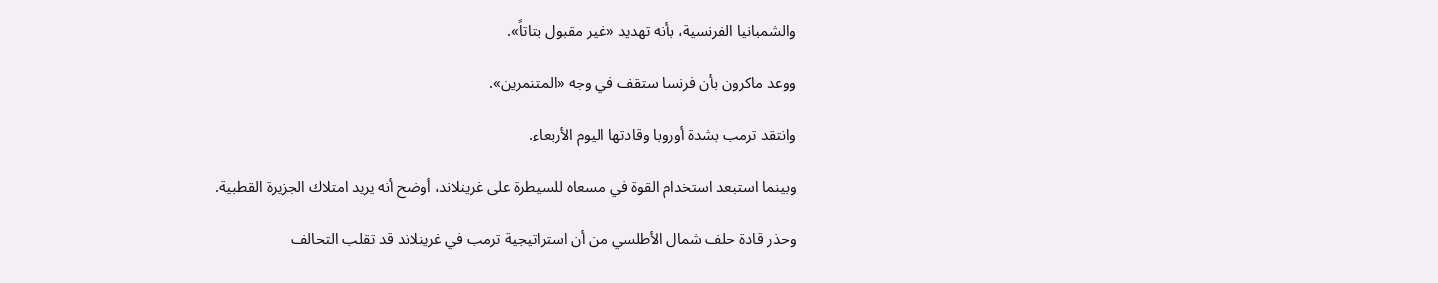والشمبانيا الفرنسية، بأنه تهديد «غير مقبول بتاتاً».

ووعد ماكرون بأن فرنسا ستقف في وجه «المتنمرين».

وانتقد ترمب بشدة أوروبا وقادتها اليوم الأربعاء.

وبينما استبعد استخدام القوة في مسعاه للسيطرة على غرينلاند، أوضح أنه يريد امتلاك الجزيرة القطبية.

وحذر قادة حلف شمال الأطلسي من أن استراتيجية ترمب في غرينلاند قد تقلب التحالف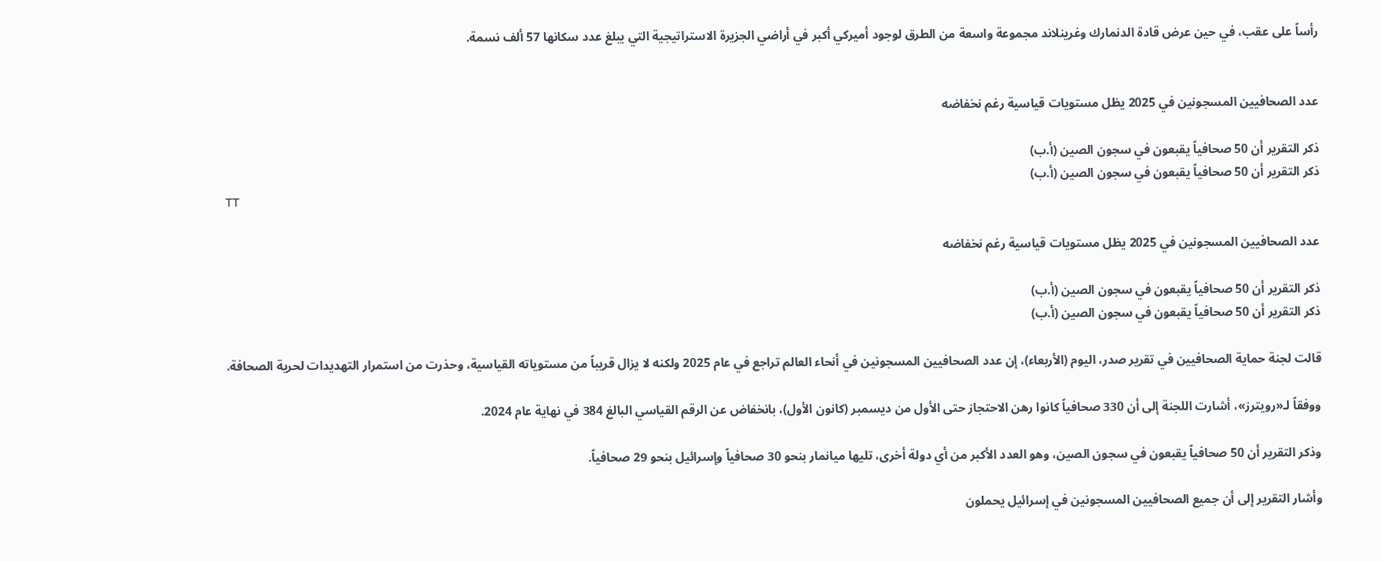رأساً على عقب، في حين عرض قادة الدنمارك وغرينلاند مجموعة واسعة من الطرق لوجود أميركي أكبر في أراضي الجزيرة الاستراتيجية التي يبلغ عدد ‌سكانها 57 ألف نسمة.


عدد الصحافيين المسجونين في 2025 يظل مستويات قياسية رغم نخفاضه

ذكر التقرير أن 50 صحافياً يقبعون في سجون الصين (أ.ب)
ذكر التقرير أن 50 صحافياً يقبعون في سجون الصين (أ.ب)
TT

عدد الصحافيين المسجونين في 2025 يظل مستويات قياسية رغم نخفاضه

ذكر التقرير أن 50 صحافياً يقبعون في سجون الصين (أ.ب)
ذكر التقرير أن 50 صحافياً يقبعون في سجون الصين (أ.ب)

قالت لجنة حماية الصحافيين في تقرير صدر، اليوم (الأربعاء)، إن عدد الصحافيين المسجونين في أنحاء العالم تراجع في عام 2025 ولكنه لا يزال قريباً من مستوياته القياسية، وحذرت من استمرار التهديدات لحرية الصحافة.

ووفقاً لـ«رويترز»، أشارت اللجنة إلى أن 330 صحافياً كانوا رهن الاحتجاز ‌حتى الأول من ‌ديسمبر (كانون الأول)، ‌بانخفاض عن الرقم ‌القياسي البالغ 384 في نهاية عام 2024.

وذكر التقرير أن 50 صحافياً يقبعون في سجون الصين، وهو العدد الأكبر من أي دولة أخرى، تليها ميانمار بنحو 30 صحافياً وإسرائيل بنحو 29 صحافياً.

وأشار التقرير إلى ‌أن جميع الصحافيين المسجونين في إسرائيل يحملون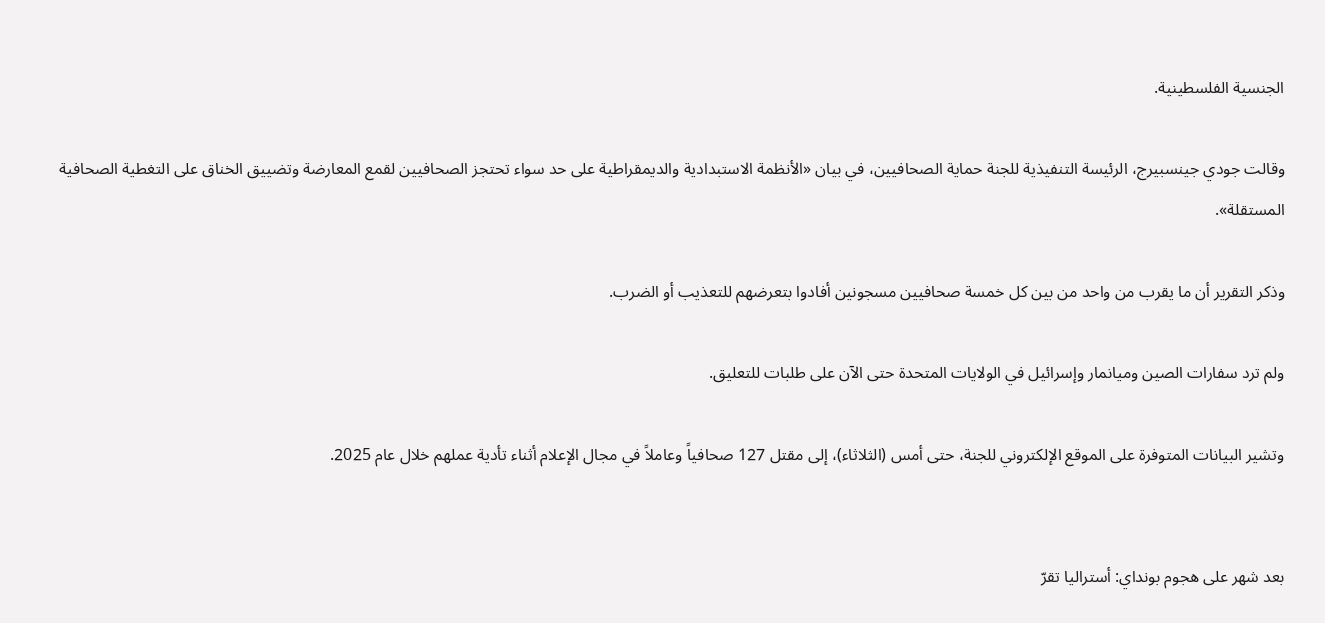الجنسية الفلسطينية.

وقالت جودي جينسبيرج، الرئيسة التنفيذية للجنة حماية الصحافيين، في بيان «الأنظمة الاستبدادية والديمقراطية على حد سواء تحتجز الصحافيين لقمع المعارضة وتضييق الخناق على التغطية الصحافية المستقلة».

وذكر التقرير أن ما يقرب من واحد من بين كل خمسة صحافيين مسجونين أفادوا بتعرضهم للتعذيب أو الضرب.

ولم ترد سفارات الصين وميانمار وإسرائيل في الولايات المتحدة حتى الآن على طلبات للتعليق.

وتشير البيانات المتوفرة على الموقع الإلكتروني للجنة، حتى أمس (الثلاثاء)، إلى مقتل 127 صحافياً وعاملاً في مجال الإعلام أثناء ‌تأدية عملهم خلال عام 2025.


بعد شهر على هجوم بونداي: أستراليا تقرّ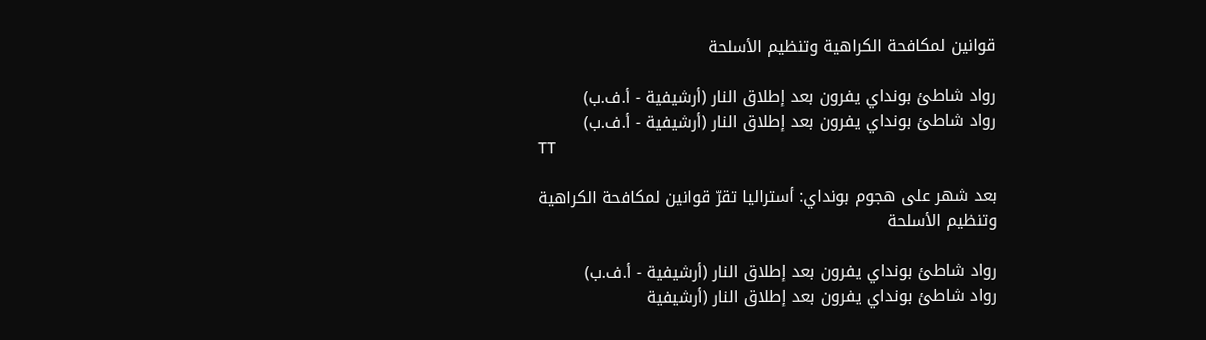قوانين لمكافحة الكراهية وتنظيم الأسلحة

رواد شاطئ بونداي يفرون بعد إطلاق النار (أرشيفية - أ.ف.ب)
رواد شاطئ بونداي يفرون بعد إطلاق النار (أرشيفية - أ.ف.ب)
TT

بعد شهر على هجوم بونداي: أستراليا تقرّ قوانين لمكافحة الكراهية وتنظيم الأسلحة

رواد شاطئ بونداي يفرون بعد إطلاق النار (أرشيفية - أ.ف.ب)
رواد شاطئ بونداي يفرون بعد إطلاق النار (أرشيفية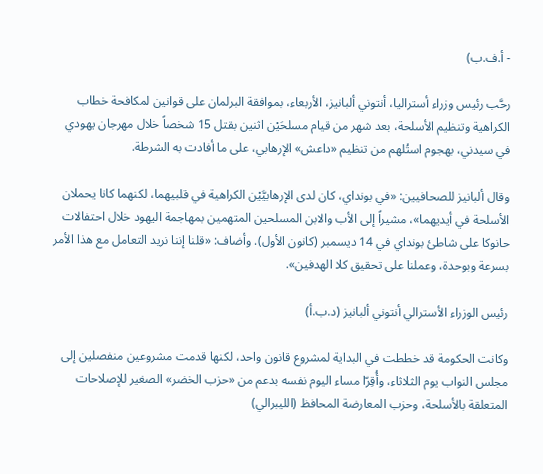- أ.ف.ب)

رحَّب رئيس وزراء أستراليا، أنتوني ألبانيز، الأربعاء، بموافقة البرلمان على قوانين لمكافحة خطاب الكراهية وتنظيم الأسلحة، بعد شهر من قيام مسلحَيْن اثنين بقتل 15 شخصاً خلال مهرجان يهودي في سيدني، بهجوم استُلهم من تنظيم «داعش» الإرهابي، على ما أفادت به الشرطة.

وقال ألبانيز للصحافيين: «في بونداي، كان لدى الإرهابيَّيْن الكراهية في قلبيهما، لكنهما كانا يحملان الأسلحة في أيديهما»، مشيراً إلى الأب والابن المسلحين المتهمين بمهاجمة اليهود خلال احتفالات حانوكا على شاطئ بونداي في 14 ديسمبر (كانون الأول). وأضاف: «قلنا إننا نريد التعامل مع هذا الأمر بسرعة وبوحدة، وعملنا على تحقيق كلا الهدفين».

رئيس الوزراء الأسترالي أنتوني ألبانيز (د.ب.أ)

وكانت الحكومة قد خططت في البداية لمشروع قانون واحد، لكنها قدمت مشروعين منفصلين إلى مجلس النواب يوم الثلاثاء، وأُقِرّا مساء اليوم نفسه بدعم من «حزب الخضر» الصغير للإصلاحات المتعلقة بالأسلحة، وحزب المعارضة المحافظ (الليبرالي)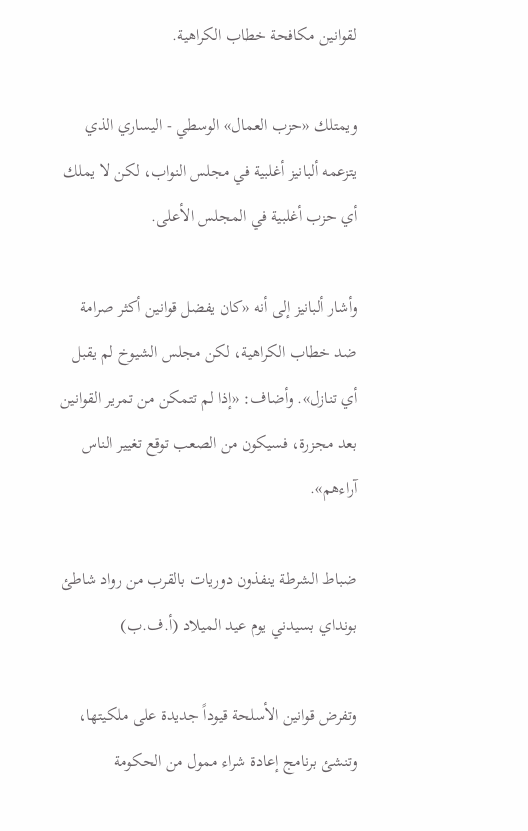لقوانين مكافحة خطاب الكراهية.

ويمتلك «حزب العمال» الوسطي - اليساري الذي يتزعمه ألبانيز أغلبية في مجلس النواب، لكن لا يملك أي حزب أغلبية في المجلس الأعلى.

وأشار ألبانيز إلى أنه «كان يفضل قوانين أكثر صرامة ضد خطاب الكراهية، لكن مجلس الشيوخ لم يقبل أي تنازل». وأضاف: «إذا لم تتمكن من تمرير القوانين بعد مجزرة، فسيكون من الصعب توقع تغيير الناس آراءهم».

ضباط الشرطة ينفذون دوريات بالقرب من رواد شاطئ بونداي بسيدني يوم عيد الميلاد (أ.ف.ب)

وتفرض قوانين الأسلحة قيوداً جديدة على ملكيتها، وتنشئ برنامج إعادة شراء ممول من الحكومة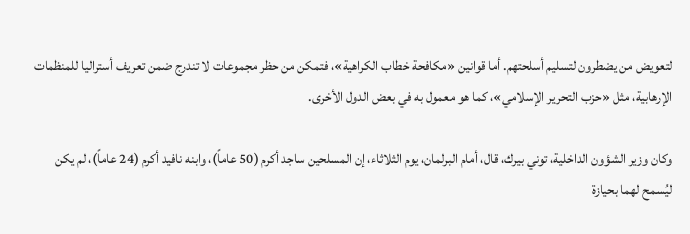لتعويض من يضطرون لتسليم أسلحتهم. أما قوانين «مكافحة خطاب الكراهية»، فتمكن من حظر مجموعات لا تندرج ضمن تعريف أستراليا للمنظمات الإرهابية، مثل «حزب التحرير الإسلامي»، كما هو معمول به في بعض الدول الأخرى.

وكان وزير الشؤون الداخلية، توني بيرك، قال، أمام البرلمان، يوم الثلاثاء، إن المسلحين ساجد أكرم (50 عاماً)، وابنه نافيد أكرم (24 عاماً)، لم يكن ليُسمح لهما بحيازة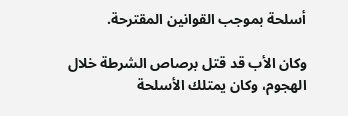أسلحة بموجب القوانين المقترحة.

وكان الأب قد قتل برصاص الشرطة خلال الهجوم، وكان يمتلك الأسلحة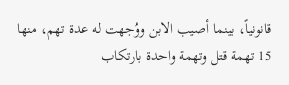قانونياً، بينما أصيب الابن ووُجهت له عدة تهم، منها 15 تهمة قتل وتهمة واحدة بارتكاب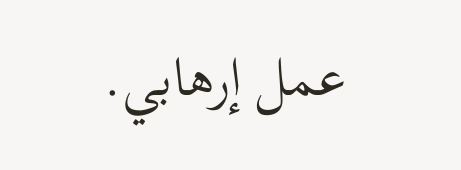عمل إرهابي.